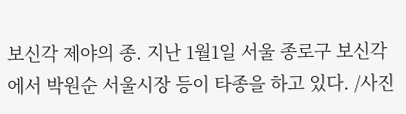보신각 제야의 종. 지난 1월1일 서울 종로구 보신각에서 박원순 서울시장 등이 타종을 하고 있다. /사진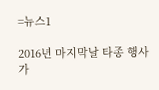=뉴스1

2016년 마지막날 타종 행사가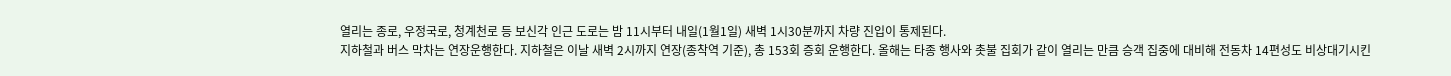열리는 종로, 우정국로, 청계천로 등 보신각 인근 도로는 밤 11시부터 내일(1월1일) 새벽 1시30분까지 차량 진입이 통제된다.
지하철과 버스 막차는 연장운행한다. 지하철은 이날 새벽 2시까지 연장(종착역 기준), 총 153회 증회 운행한다. 올해는 타종 행사와 촛불 집회가 같이 열리는 만큼 승객 집중에 대비해 전동차 14편성도 비상대기시킨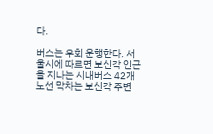다.

버스는 우회 운행한다. 서울시에 따르면 보신각 인근을 지나는 시내버스 42개 노선 막차는 보신각 주변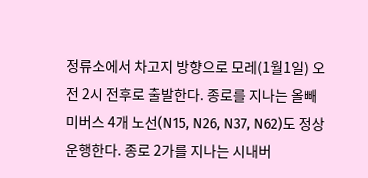정류소에서 차고지 방향으로 모레(1월1일) 오전 2시 전후로 출발한다. 종로를 지나는 올빼미버스 4개 노선(N15, N26, N37, N62)도 정상 운행한다. 종로 2가를 지나는 시내버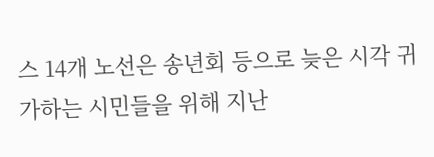스 14개 노선은 송년회 등으로 늦은 시각 귀가하는 시민들을 위해 지난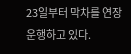23일부터 막차를 연장 운행하고 있다.